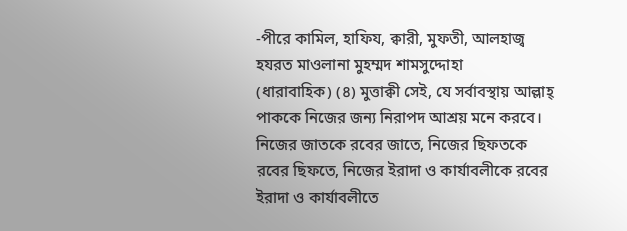-পীরে কামিল, হাফিয, ক্বারী, মুফতী, আলহাজ্ব হযরত মাওলানা মুহম্মদ শামসুদ্দোহা
(ধারাবাহিক) (৪) মুত্তাক্বী সেই, যে সর্বাবস্থায় আল্লাহ্ পাককে নিজের জন্য নিরাপদ আশ্রয় মনে করবে। নিজের জাতকে রবের জাতে, নিজের ছিফতকে রবের ছিফতে, নিজের ইরাদা ও কার্যাবলীকে রবের ইরাদা ও কার্যাবলীতে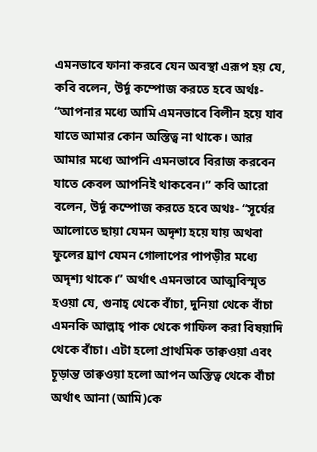এমনভাবে ফানা করবে যেন অবস্থা এরূপ হয় যে, কবি বলেন, উর্দূ কম্পোজ করতে হবে অর্থঃ- “আপনার মধ্যে আমি এমনভাবে বিলীন হয়ে যাব যাতে আমার কোন অস্তিত্ব না থাকে। আর আমার মধ্যে আপনি এমনভাবে বিরাজ করবেন যাতে কেবল আপনিই থাকবেন।” কবি আরো বলেন, উর্দূ কম্পোজ করতে হবে অথঃ- “সূর্যের আলোতে ছায়া যেমন অদৃশ্য হয়ে যায় অথবা ফুলের ঘ্রাণ যেমন গোলাপের পাপড়ীর মধ্যে অদৃশ্য থাকে।” অর্থাৎ এমনভাবে আত্মবিস্মৃত হওয়া যে, গুনাহ্ থেকে বাঁচা, দুনিয়া থেকে বাঁচা এমনকি আল্লাহ্ পাক থেকে গাফিল করা বিষয়াদি থেকে বাঁচা। এটা হলো প্রাথমিক তাক্বওয়া এবং চূড়ান্ত তাক্বওয়া হলো আপন অস্তিত্ব থেকে বাঁচা অর্থাৎ আনা (আমি)কে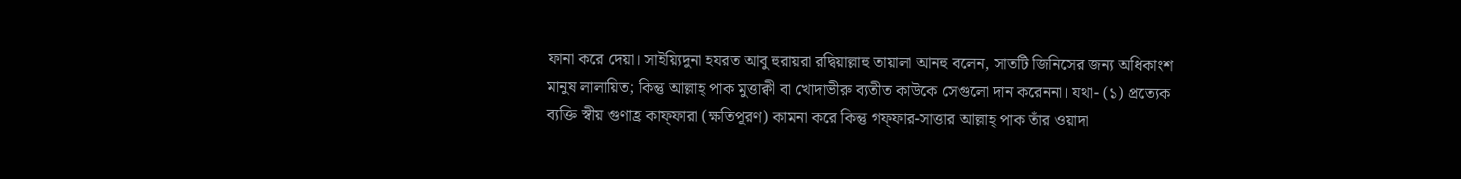ফানা করে দেয়া। সাইয়্যিদুনা হযরত আবু হুরায়রা রদ্বিয়াল্লাহু তায়ালা আনহু বলেন, সাতটি জিনিসের জন্য অধিকাংশ মানুষ লালায়িত; কিন্তু আল্লাহ্ পাক মুত্তাক্বী বা খোদাভীরু ব্যতীত কাউকে সেগুলো দান করেননা। যথা- (১) প্রত্যেক ব্যক্তি স্বীয় গুণাহ্র কাফ্ফারা (ক্ষতিপূরণ) কামনা করে কিন্তু গফ্ফার-সাত্তার আল্লাহ্ পাক তাঁর ওয়াদা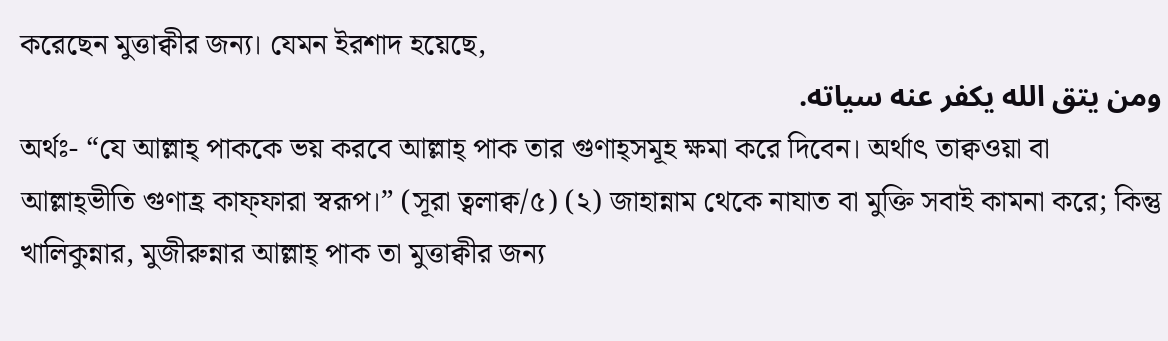করেছেন মুত্তাক্বীর জন্য। যেমন ইরশাদ হয়েছে,
ومن يتق الله يكفر عنه سياته.
অর্থঃ- “যে আল্লাহ্ পাককে ভয় করবে আল্লাহ্ পাক তার গুণাহ্সমূহ ক্ষমা করে দিবেন। অর্থাৎ তাক্বওয়া বা আল্লাহ্ভীতি গুণাহ্র কাফ্ফারা স্বরূপ।” (সূরা ত্বলাক্ব/৫) (২) জাহান্নাম থেকে নাযাত বা মুক্তি সবাই কামনা করে; কিন্তু খালিকুন্নার, মুজীরুন্নার আল্লাহ্ পাক তা মুত্তাক্বীর জন্য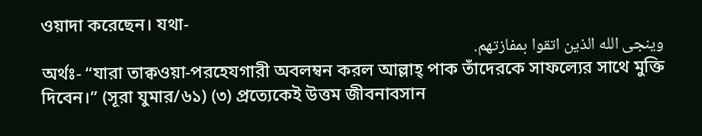ওয়াদা করেছেন। যথা-
وينجى الله الذين اتقوا بمفازتهم.
অর্থঃ- “যারা তাক্বওয়া-পরহেযগারী অবলম্বন করল আল্লাহ্ পাক তাঁদেরকে সাফল্যের সাথে মুক্তি দিবেন।” (সূরা যুমার/৬১) (৩) প্রত্যেকেই উত্তম জীবনাবসান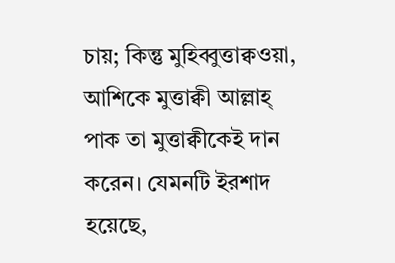চায়; কিন্তু মুহিব্বুত্তাক্বওয়া, আশিকে মুত্তাক্বী আল্লাহ্ পাক তা মুত্তাক্বীকেই দান করেন। যেমনটি ইরশাদ হয়েছে,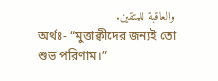والعاقبة للمتقين.
অর্থঃ- “মুত্তাক্বীদের জন্যই তো শুভ পরিণাম।”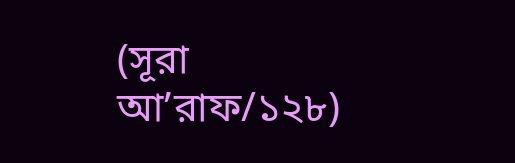(সূরা আ’রাফ/১২৮)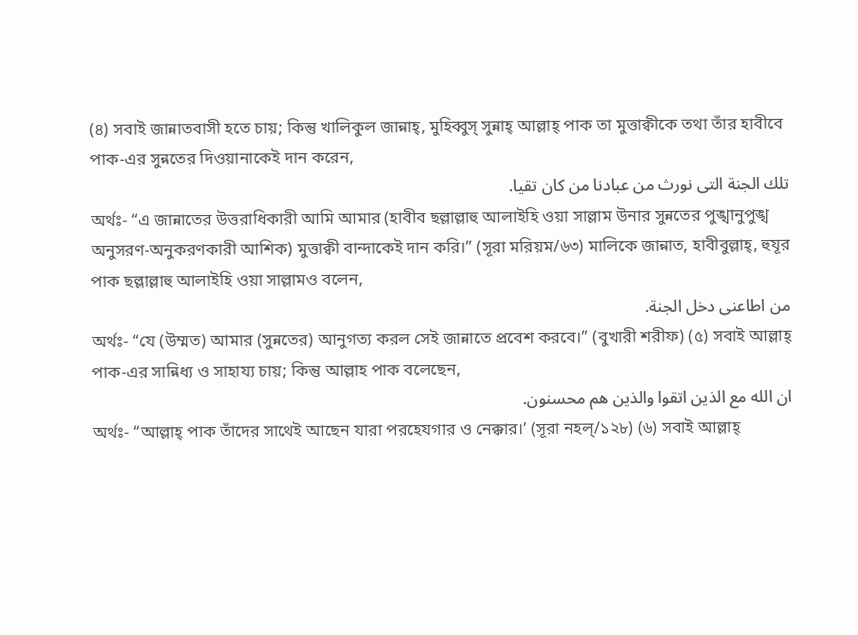(৪) সবাই জান্নাতবাসী হতে চায়; কিন্তু খালিকুল জান্নাহ্, মুহিব্বুস্ সুন্নাহ্ আল্লাহ্ পাক তা মুত্তাক্বীকে তথা তাঁর হাবীবে পাক-এর সুন্নতের দিওয়ানাকেই দান করেন,
تلك الجنة التى نورث من عبادنا من كان تقيا.
অর্থঃ- “এ জান্নাতের উত্তরাধিকারী আমি আমার (হাবীব ছল্লাল্লাহু আলাইহি ওয়া সাল্লাম উনার সুন্নতের পুঙ্খানুপুঙ্খ অনুসরণ-অনুকরণকারী আশিক) মুত্তাক্বী বান্দাকেই দান করি।” (সূরা মরিয়ম/৬৩) মালিকে জান্নাত, হাবীবুল্লাহ্, হুযূর পাক ছল্লাল্লাহু আলাইহি ওয়া সাল্লামও বলেন,
من اطاعنى دخل الجنة.
অর্থঃ- “যে (উম্মত) আমার (সুন্নতের) আনুগত্য করল সেই জান্নাতে প্রবেশ করবে।” (বুখারী শরীফ) (৫) সবাই আল্লাহ্ পাক-এর সান্নিধ্য ও সাহায্য চায়; কিন্তু আল্লাহ পাক বলেছেন,
ان الله مع الذين اتقوا والذين هم محسنون.
অর্থঃ- “আল্লাহ্ পাক তাঁদের সাথেই আছেন যারা পরহেযগার ও নেক্কার।’ (সূরা নহল্/১২৮) (৬) সবাই আল্লাহ্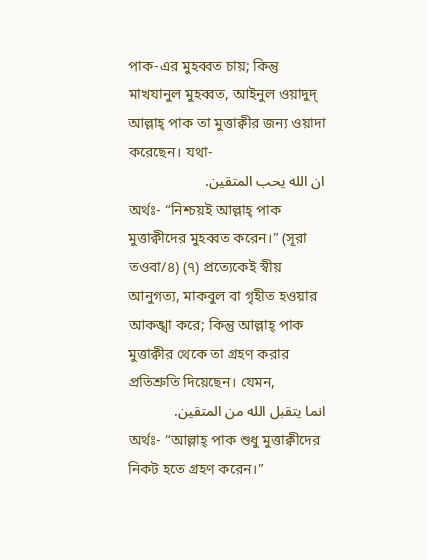পাক-এর মুহব্বত চায়; কিন্তু মাখযানুল মুহব্বত, আইনুল ওয়াদুদ্ আল্লাহ্ পাক তা মুত্তাক্বীর জন্য ওয়াদা করেছেন। যথা-
ان الله يحب المتقين.
অর্থঃ- “নিশ্চয়ই আল্লাহ্ পাক মুত্তাক্বীদের মুহব্বত করেন।” (সূরা তওবা/৪) (৭) প্রত্যেকেই স্বীয় আনুগত্য, মাকবুল বা গৃহীত হওয়ার আকঙ্খা করে; কিন্তু আল্লাহ্ পাক মুত্তাক্বীর থেকে তা গ্রহণ করার প্রতিশ্রুতি দিয়েছেন। যেমন,
انما يتقبل الله من المتقين.
অর্থঃ- “আল্লাহ্ পাক শুধু মুত্তাক্বীদের নিকট হতে গ্রহণ করেন।”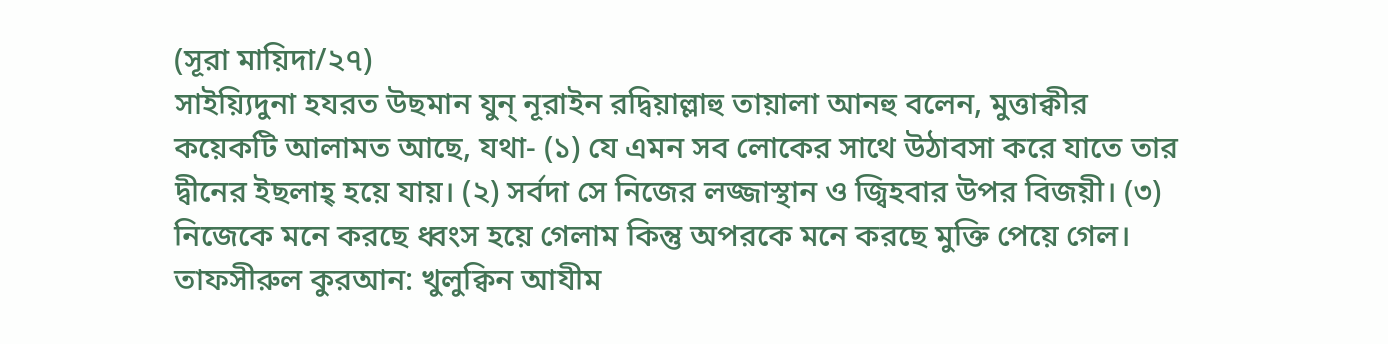(সূরা মায়িদা/২৭)
সাইয়্যিদুনা হযরত উছমান যুন্ নূরাইন রদ্বিয়াল্লাহু তায়ালা আনহু বলেন, মুত্তাক্বীর কয়েকটি আলামত আছে, যথা- (১) যে এমন সব লোকের সাথে উঠাবসা করে যাতে তার দ্বীনের ইছলাহ্ হয়ে যায়। (২) সর্বদা সে নিজের লজ্জাস্থান ও জ্বিহবার উপর বিজয়ী। (৩) নিজেকে মনে করছে ধ্বংস হয়ে গেলাম কিন্তু অপরকে মনে করছে মুক্তি পেয়ে গেল।
তাফসীরুল কুরআন: খুলুক্বিন আযীম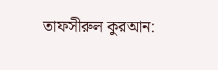তাফসীরুল কুরআন: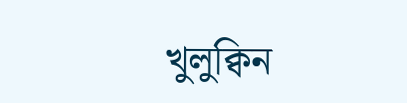খুলুক্বিন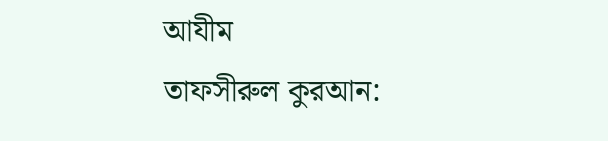আযীম
তাফসীরুল কুরআন: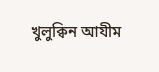খুলুক্বিন আযীম